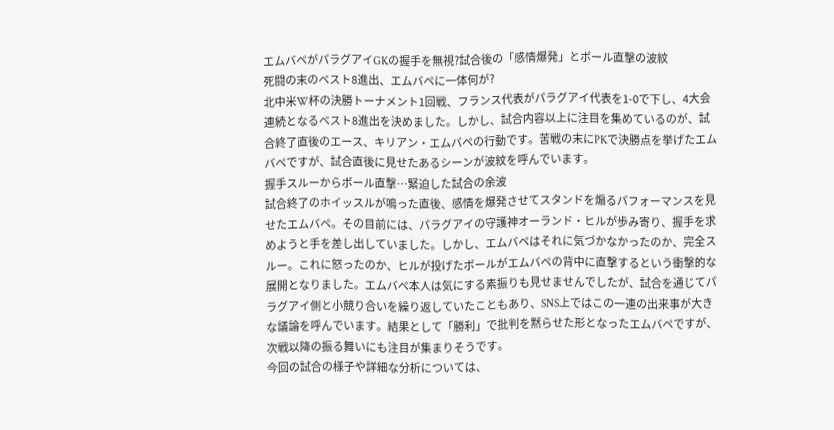エムバペがパラグアイGKの握手を無視?試合後の「感情爆発」とボール直撃の波紋
死闘の末のベスト8進出、エムバペに一体何が?
北中米W杯の決勝トーナメント1回戦、フランス代表がパラグアイ代表を1-0で下し、4大会連続となるベスト8進出を決めました。しかし、試合内容以上に注目を集めているのが、試合終了直後のエース、キリアン・エムバペの行動です。苦戦の末にPKで決勝点を挙げたエムバペですが、試合直後に見せたあるシーンが波紋を呼んでいます。
握手スルーからボール直撃…緊迫した試合の余波
試合終了のホイッスルが鳴った直後、感情を爆発させてスタンドを煽るパフォーマンスを見せたエムバペ。その目前には、パラグアイの守護神オーランド・ヒルが歩み寄り、握手を求めようと手を差し出していました。しかし、エムバペはそれに気づかなかったのか、完全スルー。これに怒ったのか、ヒルが投げたボールがエムバペの背中に直撃するという衝撃的な展開となりました。エムバペ本人は気にする素振りも見せませんでしたが、試合を通じてパラグアイ側と小競り合いを繰り返していたこともあり、SNS上ではこの一連の出来事が大きな議論を呼んでいます。結果として「勝利」で批判を黙らせた形となったエムバペですが、次戦以降の振る舞いにも注目が集まりそうです。
今回の試合の様子や詳細な分析については、